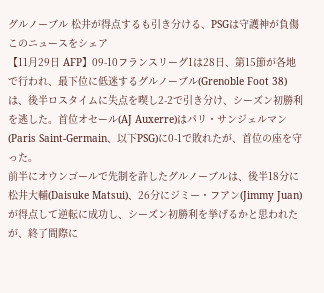グルノーブル 松井が得点するも引き分ける、PSGは守護神が負傷
このニュースをシェア
【11月29日 AFP】09-10フランスリーグ1は28日、第15節が各地で行われ、最下位に低迷するグルノーブル(Grenoble Foot 38)は、後半ロスタイムに失点を喫し2-2で引き分け、シーズン初勝利を逃した。首位オセール(AJ Auxerre)はパリ・サンジェルマン(Paris Saint-Germain、以下PSG)に0-1で敗れたが、首位の座を守った。
前半にオウンゴールで先制を許したグルノーブルは、後半18分に松井大輔(Daisuke Matsui)、26分にジミー・フアン(Jimmy Juan)が得点して逆転に成功し、シーズン初勝利を挙げるかと思われたが、終了間際に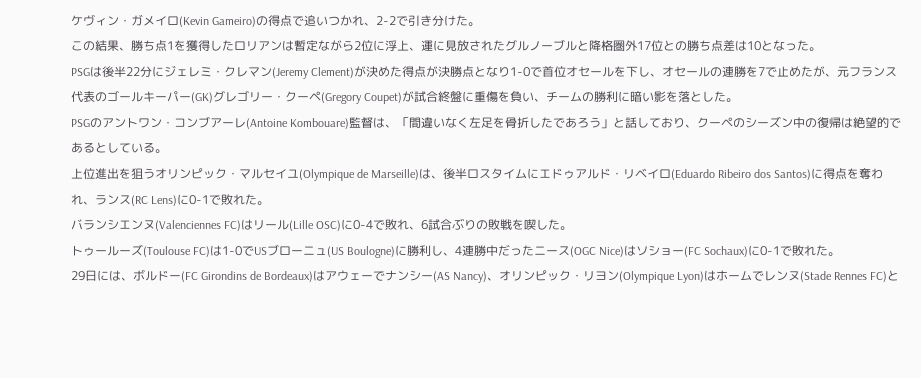ケヴィン・ガメイロ(Kevin Gameiro)の得点で追いつかれ、2-2で引き分けた。
この結果、勝ち点1を獲得したロリアンは暫定ながら2位に浮上、運に見放されたグルノーブルと降格圏外17位との勝ち点差は10となった。
PSGは後半22分にジェレミ・クレマン(Jeremy Clement)が決めた得点が決勝点となり1-0で首位オセールを下し、オセールの連勝を7で止めたが、元フランス代表のゴールキーパー(GK)グレゴリー・クーペ(Gregory Coupet)が試合終盤に重傷を負い、チームの勝利に暗い影を落とした。
PSGのアントワン・コンブアーレ(Antoine Kombouare)監督は、「間違いなく左足を骨折したであろう」と話しており、クーペのシーズン中の復帰は絶望的であるとしている。
上位進出を狙うオリンピック・マルセイユ(Olympique de Marseille)は、後半ロスタイムにエドゥアルド・リベイロ(Eduardo Ribeiro dos Santos)に得点を奪われ、ランス(RC Lens)に0-1で敗れた。
バランシエンヌ(Valenciennes FC)はリール(Lille OSC)に0-4で敗れ、6試合ぶりの敗戦を喫した。
トゥールーズ(Toulouse FC)は1-0でUSブローニュ(US Boulogne)に勝利し、4連勝中だったニース(OGC Nice)はソショー(FC Sochaux)に0-1で敗れた。
29日には、ボルドー(FC Girondins de Bordeaux)はアウェーでナンシー(AS Nancy)、オリンピック・リヨン(Olympique Lyon)はホームでレンヌ(Stade Rennes FC)と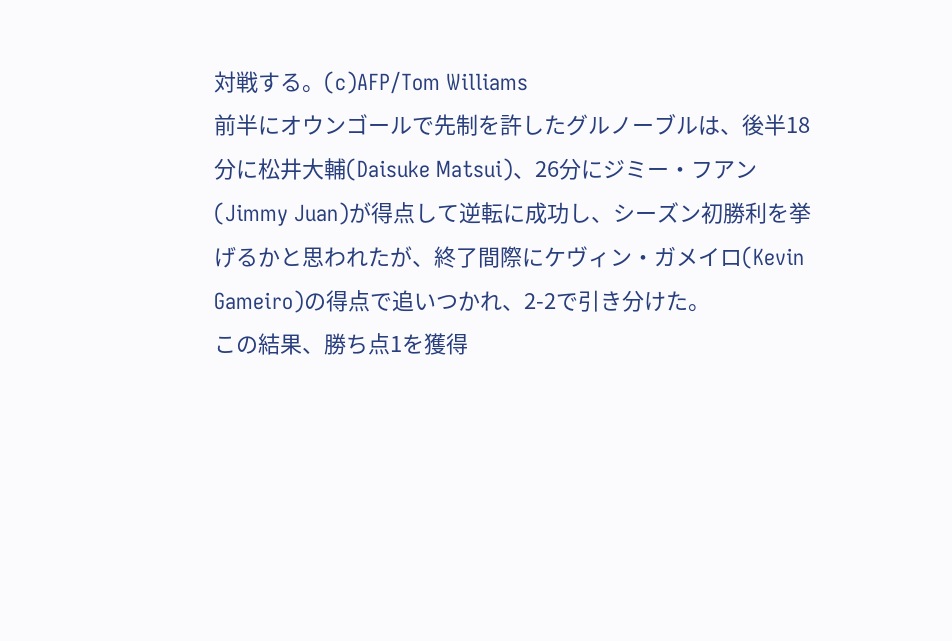対戦する。(c)AFP/Tom Williams
前半にオウンゴールで先制を許したグルノーブルは、後半18分に松井大輔(Daisuke Matsui)、26分にジミー・フアン(Jimmy Juan)が得点して逆転に成功し、シーズン初勝利を挙げるかと思われたが、終了間際にケヴィン・ガメイロ(Kevin Gameiro)の得点で追いつかれ、2-2で引き分けた。
この結果、勝ち点1を獲得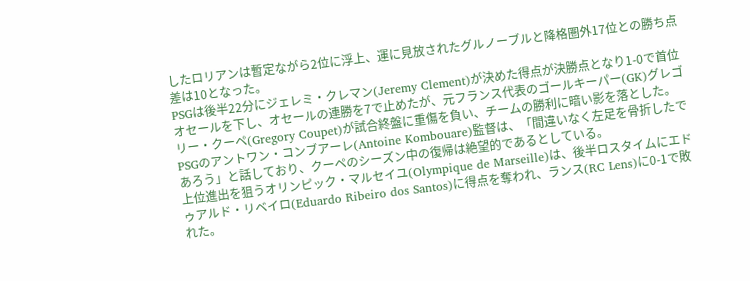したロリアンは暫定ながら2位に浮上、運に見放されたグルノーブルと降格圏外17位との勝ち点差は10となった。
PSGは後半22分にジェレミ・クレマン(Jeremy Clement)が決めた得点が決勝点となり1-0で首位オセールを下し、オセールの連勝を7で止めたが、元フランス代表のゴールキーパー(GK)グレゴリー・クーペ(Gregory Coupet)が試合終盤に重傷を負い、チームの勝利に暗い影を落とした。
PSGのアントワン・コンブアーレ(Antoine Kombouare)監督は、「間違いなく左足を骨折したであろう」と話しており、クーペのシーズン中の復帰は絶望的であるとしている。
上位進出を狙うオリンピック・マルセイユ(Olympique de Marseille)は、後半ロスタイムにエドゥアルド・リベイロ(Eduardo Ribeiro dos Santos)に得点を奪われ、ランス(RC Lens)に0-1で敗れた。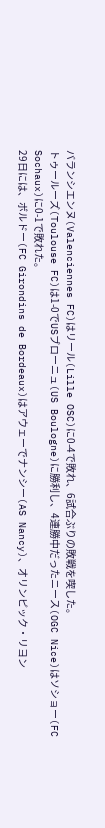バランシエンヌ(Valenciennes FC)はリール(Lille OSC)に0-4で敗れ、6試合ぶりの敗戦を喫した。
トゥールーズ(Toulouse FC)は1-0でUSブローニュ(US Boulogne)に勝利し、4連勝中だったニース(OGC Nice)はソショー(FC Sochaux)に0-1で敗れた。
29日には、ボルドー(FC Girondins de Bordeaux)はアウェーでナンシー(AS Nancy)、オリンピック・リヨン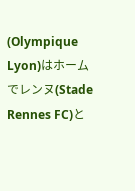(Olympique Lyon)はホームでレンヌ(Stade Rennes FC)と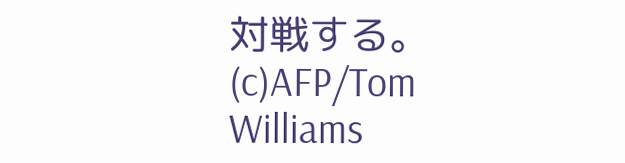対戦する。(c)AFP/Tom Williams